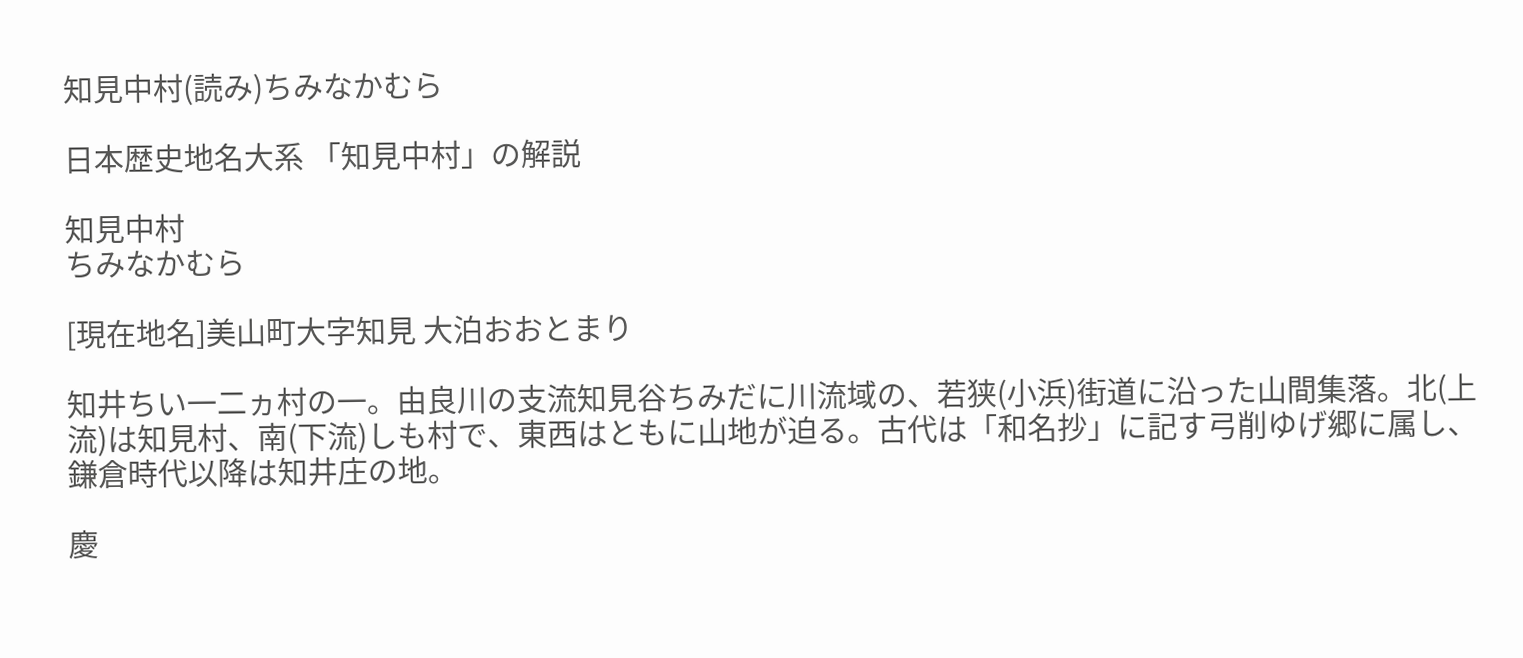知見中村(読み)ちみなかむら

日本歴史地名大系 「知見中村」の解説

知見中村
ちみなかむら

[現在地名]美山町大字知見 大泊おおとまり

知井ちい一二ヵ村の一。由良川の支流知見谷ちみだに川流域の、若狭(小浜)街道に沿った山間集落。北(上流)は知見村、南(下流)しも村で、東西はともに山地が迫る。古代は「和名抄」に記す弓削ゆげ郷に属し、鎌倉時代以降は知井庄の地。

慶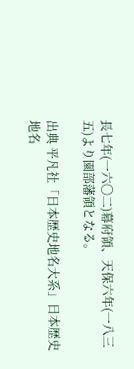長七年(一六〇二)幕府領、天保六年(一八三五)より園部藩領となる。

出典 平凡社「日本歴史地名大系」日本歴史地名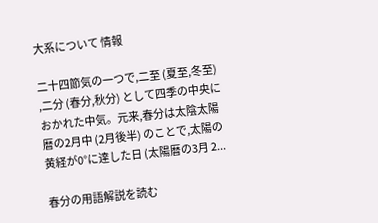大系について 情報

二十四節気の一つで,二至 (夏至,冬至) ,二分 (春分,秋分) として四季の中央におかれた中気。元来,春分は太陰太陽暦の2月中 (2月後半) のことで,太陽の黄経が0°に達した日 (太陽暦の3月 2...

春分の用語解説を読む